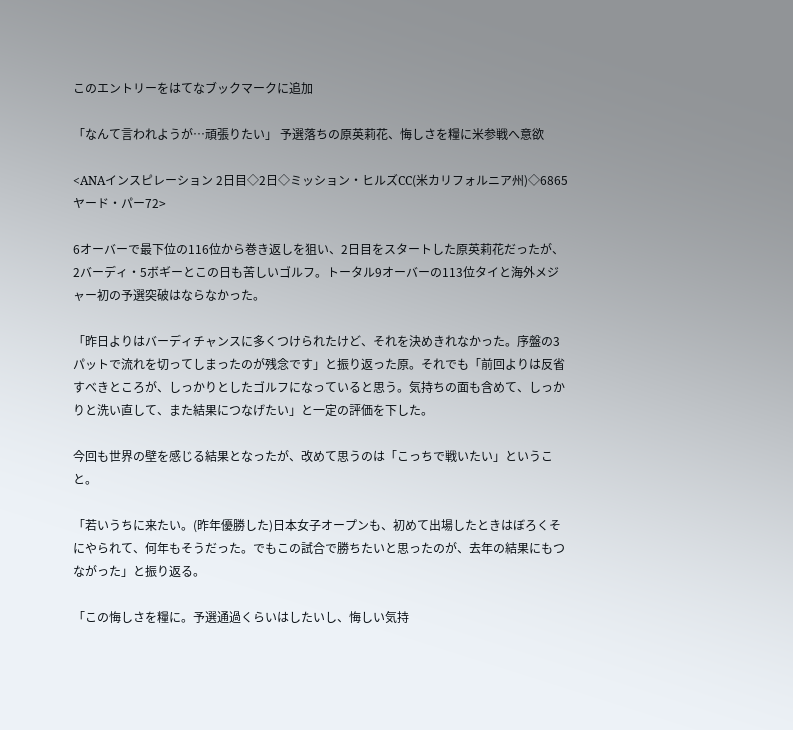このエントリーをはてなブックマークに追加

「なんて言われようが…頑張りたい」 予選落ちの原英莉花、悔しさを糧に米参戦へ意欲

<ANAインスピレーション 2日目◇2日◇ミッション・ヒルズCC(米カリフォルニア州)◇6865ヤード・パー72>

6オーバーで最下位の116位から巻き返しを狙い、2日目をスタートした原英莉花だったが、2バーディ・5ボギーとこの日も苦しいゴルフ。トータル9オーバーの113位タイと海外メジャー初の予選突破はならなかった。

「昨日よりはバーディチャンスに多くつけられたけど、それを決めきれなかった。序盤の3パットで流れを切ってしまったのが残念です」と振り返った原。それでも「前回よりは反省すべきところが、しっかりとしたゴルフになっていると思う。気持ちの面も含めて、しっかりと洗い直して、また結果につなげたい」と一定の評価を下した。

今回も世界の壁を感じる結果となったが、改めて思うのは「こっちで戦いたい」ということ。

「若いうちに来たい。(昨年優勝した)日本女子オープンも、初めて出場したときはぼろくそにやられて、何年もそうだった。でもこの試合で勝ちたいと思ったのが、去年の結果にもつながった」と振り返る。

「この悔しさを糧に。予選通過くらいはしたいし、悔しい気持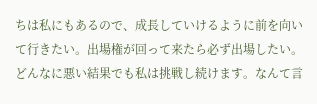ちは私にもあるので、成長していけるように前を向いて行きたい。出場権が回って来たら必ず出場したい。どんなに悪い結果でも私は挑戦し続けます。なんて言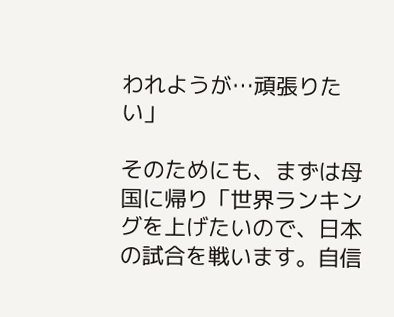われようが…頑張りたい」

そのためにも、まずは母国に帰り「世界ランキングを上げたいので、日本の試合を戦います。自信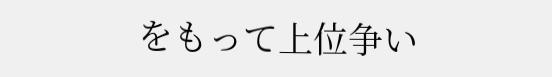をもって上位争い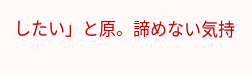したい」と原。諦めない気持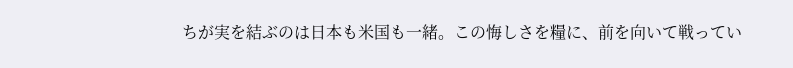ちが実を結ぶのは日本も米国も一緒。この悔しさを糧に、前を向いて戦ってい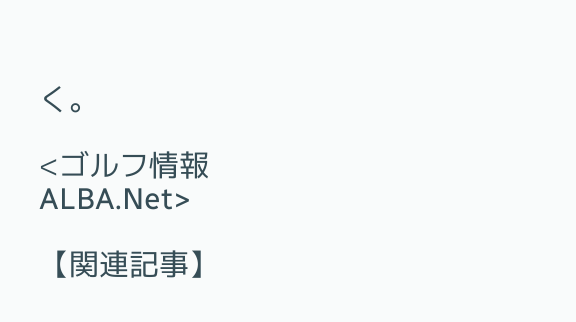く。

<ゴルフ情報ALBA.Net>

【関連記事】